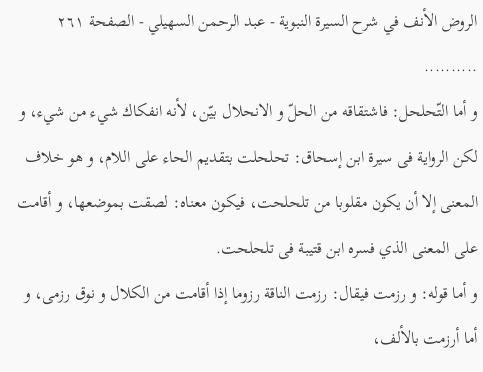الروض الأنف في شرح السيرة النبوية - عبد الرحمن السهيلي - الصفحة ٢٦١
..........
و أما التّحلحل: فاشتقاقه من الحلّ و الانحلال بيّن، لأنه انفكاك شيء من شيء، و لكن الرواية فى سيرة ابن إسحاق: تحلحلت بتقديم الحاء على اللام، و هو خلاف المعنى إلا أن يكون مقلوبا من تلحلحت، فيكون معناه: لصقت بموضعها، و أقامت على المعنى الذي فسره ابن قتيبة فى تلحلحت.
و أما قوله: و رزمت فيقال: رزمت الناقة رزوما إذا أقامت من الكلال و نوق رزمى، و أما أرزمت بالألف،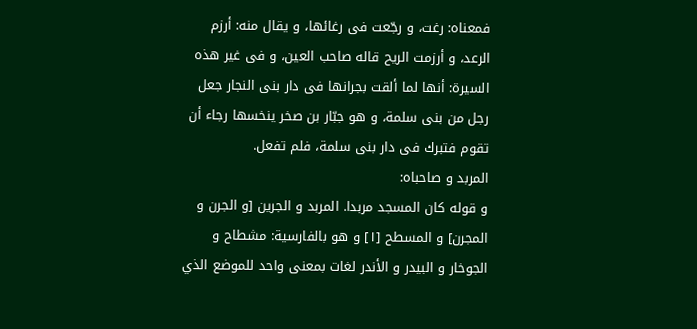فمعناه: رغت، و رجّعت فى رغائها، و يقال منه: أرزم الرعد، و أرزمت الريح قاله صاحب العين، و فى غير هذه السيرة: أنها لما ألقت بجرانها فى دار بنى النجار جعل رجل من بنى سلمة، و هو جبّار بن صخر ينخسها رجاء أن تقوم فتبرك فى دار بنى سلمة، فلم تفعل.
المربد و صاحباه:
و قوله كان المسجد مربدا. المربد و الجرين [و الجرن و المجرن] و المسطح [١] و هو بالفارسية: مشطاح و الجوخار و البيدر و الأندر لغات بمعنى واحد للموضع الذي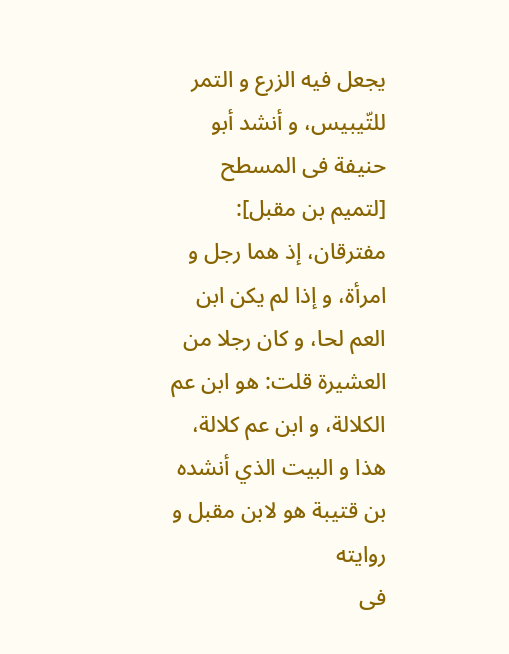يجعل فيه الزرع و التمر للتّيبيس، و أنشد أبو حنيفة فى المسطح [لتميم بن مقبل]:
مفترقان، إذ هما رجل و امرأة، و إذا لم يكن ابن العم لحا، و كان رجلا من العشيرة قلت: هو ابن عم الكلالة، و ابن عم كلالة، هذا و البيت الذي أنشده بن قتيبة هو لابن مقبل و روايته
فى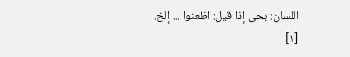اللسان: بحى إذا قيل: اظعنوا ... إلخ.
[١]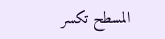المسطح تكسر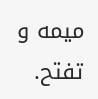ميمه و تفتح.